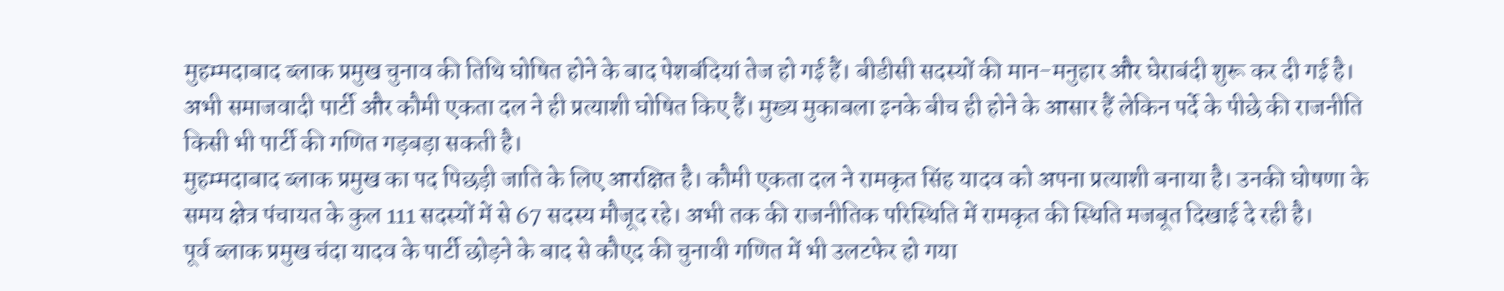मुहम्मदाबाद ब्लाक प्रमुख चुनाव की तिथि घोषित होने के बाद पेशबंदियां तेज हो गई हैं। बीडीसी सदस्यों की मान-मनुहार और घेराबंदी शुरू कर दी गई है। अभी समाजवादी पार्टी और कौमी एकता दल ने ही प्रत्याशी घोषित किए हैं। मुख्य मुकाबला इनके बीच ही होने के आसार हैं लेकिन पर्दे के पीछे की राजनीति किसी भी पार्टी की गणित गड़बड़ा सकती है।
मुहम्मदाबाद ब्लाक प्रमुख का पद पिछड़ी जाति के लिए आरक्षित है। कौमी एकता दल ने रामकृत सिंह यादव को अपना प्रत्याशी बनाया है। उनकी घोषणा के समय क्षेत्र पंचायत के कुल 111 सदस्यों में से 67 सदस्य मौजूद रहे। अभी तक की राजनीतिक परिस्थिति में रामकृत की स्थिति मजबूत दिखाई दे रही है।
पूर्व ब्लाक प्रमुख चंदा यादव के पार्टी छोड़ने के बाद से कौएद की चुनावी गणित में भी उलटफेर हो गया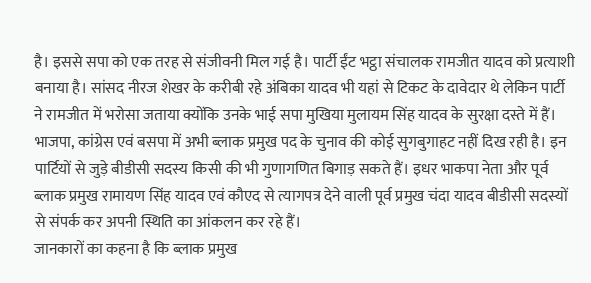है। इससे सपा को एक तरह से संजीवनी मिल गई है। पार्टी ईंट भट्ठा संचालक रामजीत यादव को प्रत्याशी बनाया है। सांसद नीरज शेखर के करीबी रहे अंबिका यादव भी यहां से टिकट के दावेदार थे लेकिन पार्टी ने रामजीत में भरोसा जताया क्योंकि उनके भाई सपा मुखिया मुलायम सिंह यादव के सुरक्षा दस्ते में हैं।
भाजपा, कांग्रेस एवं बसपा में अभी ब्लाक प्रमुख पद के चुनाव की कोई सुगबुगाहट नहीं दिख रही है। इन पार्टियों से जुड़े बीडीसी सदस्य किसी की भी गुणागणित बिगाड़ सकते हैं। इधर भाकपा नेता और पूर्व ब्लाक प्रमुख रामायण सिंह यादव एवं कौएद से त्यागपत्र देने वाली पूर्व प्रमुख चंदा यादव बीडीसी सदस्यों से संपर्क कर अपनी स्थिति का आंकलन कर रहे हैं।
जानकारों का कहना है कि ब्लाक प्रमुख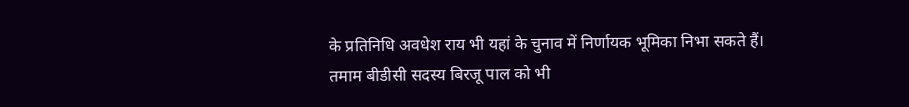के प्रतिनिधि अवधेश राय भी यहां के चुनाव में निर्णायक भूमिका निभा सकते हैं। तमाम बीडीसी सदस्य बिरजू पाल को भी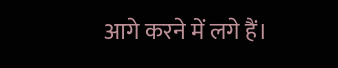आगे करने में लगे हैं।